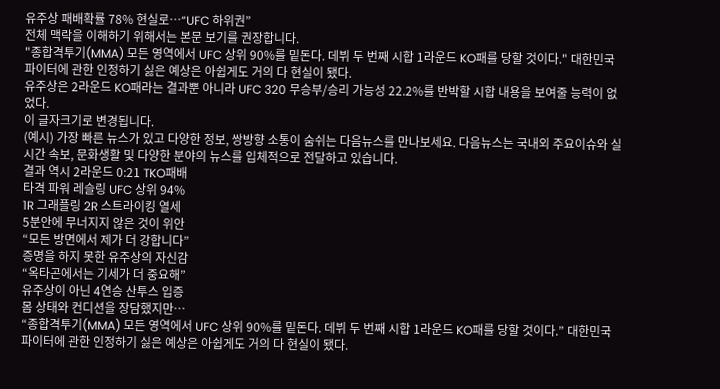유주상 패배확률 78% 현실로…“UFC 하위권”
전체 맥락을 이해하기 위해서는 본문 보기를 권장합니다.
"종합격투기(MMA) 모든 영역에서 UFC 상위 90%를 밑돈다. 데뷔 두 번째 시합 1라운드 KO패를 당할 것이다." 대한민국 파이터에 관한 인정하기 싫은 예상은 아쉽게도 거의 다 현실이 됐다.
유주상은 2라운드 KO패라는 결과뿐 아니라 UFC 320 무승부/승리 가능성 22.2%를 반박할 시합 내용을 보여줄 능력이 없었다.
이 글자크기로 변경됩니다.
(예시) 가장 빠른 뉴스가 있고 다양한 정보, 쌍방향 소통이 숨쉬는 다음뉴스를 만나보세요. 다음뉴스는 국내외 주요이슈와 실시간 속보, 문화생활 및 다양한 분야의 뉴스를 입체적으로 전달하고 있습니다.
결과 역시 2라운드 0:21 TKO패배
타격 파워 레슬링 UFC 상위 94%
1R 그래플링 2R 스트라이킹 열세
5분안에 무너지지 않은 것이 위안
“모든 방면에서 제가 더 강합니다”
증명을 하지 못한 유주상의 자신감
“옥타곤에서는 기세가 더 중요해”
유주상이 아닌 4연승 산투스 입증
몸 상태와 컨디션을 장담했지만…
“종합격투기(MMA) 모든 영역에서 UFC 상위 90%를 밑돈다. 데뷔 두 번째 시합 1라운드 KO패를 당할 것이다.” 대한민국 파이터에 관한 인정하기 싫은 예상은 아쉽게도 거의 다 현실이 됐다.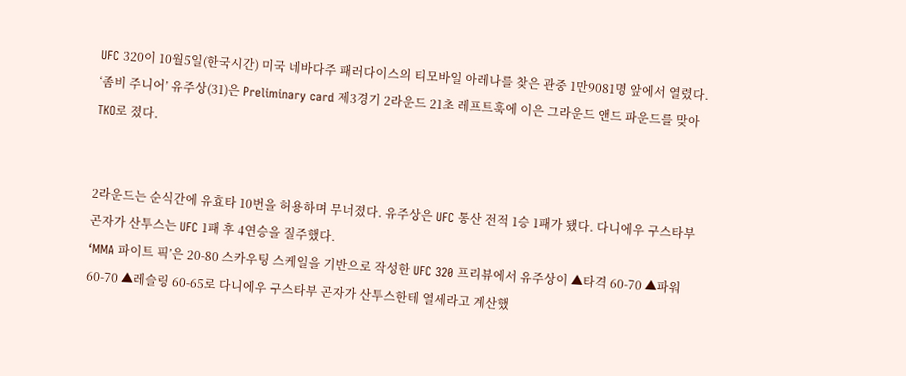UFC 320이 10월5일(한국시간) 미국 네바다주 패러다이스의 티모바일 아레나를 찾은 관중 1만9081명 앞에서 열렸다. ‘좀비 주니어’ 유주상(31)은 Preliminary card 제3경기 2라운드 21초 레프트훅에 이은 그라운드 앤드 파운드를 맞아 TKO로 졌다.


2라운드는 순식간에 유효타 10번을 허용하며 무너졌다. 유주상은 UFC 통산 전적 1승 1패가 됐다. 다니에우 구스타부 곤자가 산투스는 UFC 1패 후 4연승을 질주했다.
‘MMA 파이트 픽’은 20-80 스카우팅 스케일을 기반으로 작성한 UFC 320 프리뷰에서 유주상이 ▲타격 60-70 ▲파워 60-70 ▲레슬링 60-65로 다니에우 구스타부 곤자가 산투스한테 열세라고 계산했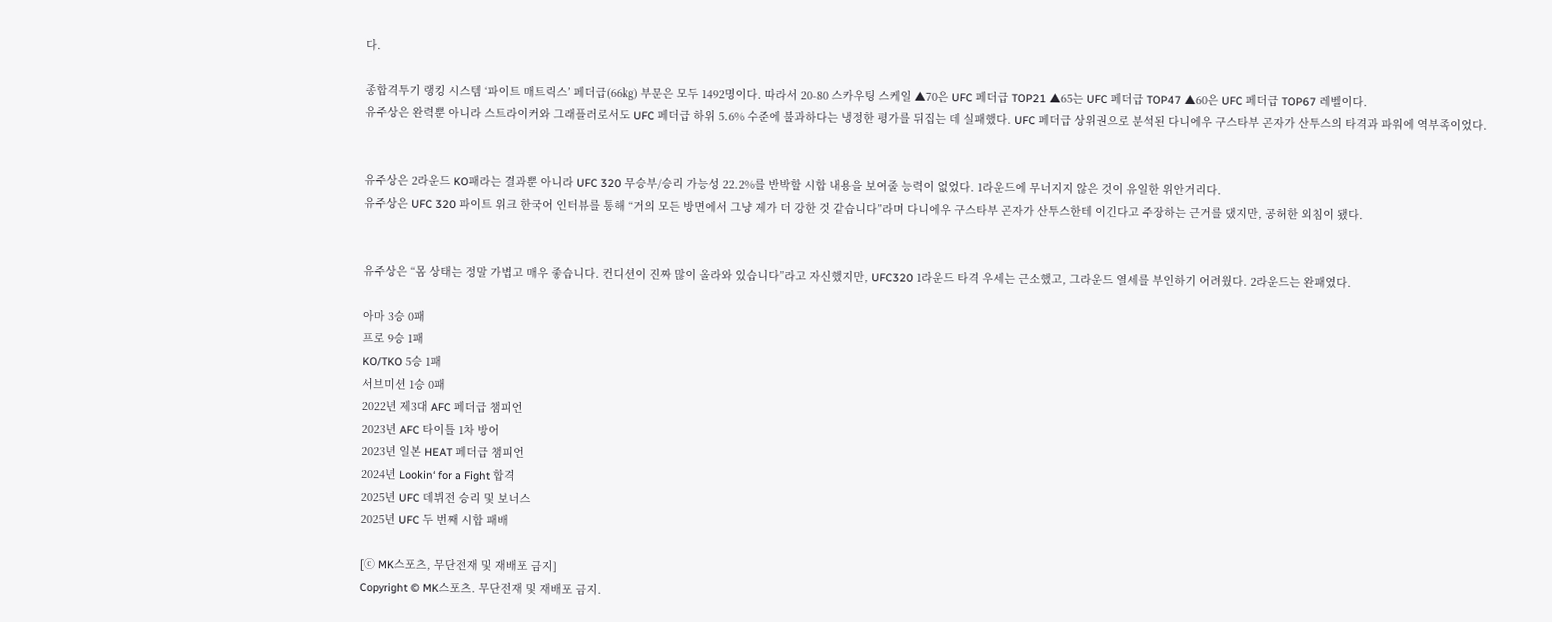다.

종합격투기 랭킹 시스템 ‘파이트 매트릭스’ 페더급(66㎏) 부문은 모두 1492명이다. 따라서 20-80 스카우팅 스케일 ▲70은 UFC 페더급 TOP21 ▲65는 UFC 페더급 TOP47 ▲60은 UFC 페더급 TOP67 레벨이다.
유주상은 완력뿐 아니라 스트라이커와 그래플러로서도 UFC 페더급 하위 5.6% 수준에 불과하다는 냉정한 평가를 뒤집는 데 실패했다. UFC 페더급 상위권으로 분석된 다니에우 구스타부 곤자가 산투스의 타격과 파워에 역부족이었다.


유주상은 2라운드 KO패라는 결과뿐 아니라 UFC 320 무승부/승리 가능성 22.2%를 반박할 시합 내용을 보여줄 능력이 없었다. 1라운드에 무너지지 않은 것이 유일한 위안거리다.
유주상은 UFC 320 파이트 위크 한국어 인터뷰를 통해 “거의 모든 방면에서 그냥 제가 더 강한 것 같습니다”라며 다니에우 구스타부 곤자가 산투스한테 이긴다고 주장하는 근거를 댔지만, 공허한 외침이 됐다.


유주상은 “몸 상태는 정말 가볍고 매우 좋습니다. 컨디션이 진짜 많이 올라와 있습니다”라고 자신했지만, UFC320 1라운드 타격 우세는 근소했고, 그라운드 열세를 부인하기 어려웠다. 2라운드는 완패였다.

아마 3승 0패
프로 9승 1패
KO/TKO 5승 1패
서브미션 1승 0패
2022년 제3대 AFC 페더급 챔피언
2023년 AFC 타이틀 1차 방어
2023년 일본 HEAT 페더급 챔피언
2024년 Lookin‘ for a Fight 합격
2025년 UFC 데뷔전 승리 및 보너스
2025년 UFC 두 번째 시합 패배

[ⓒ MK스포츠, 무단전재 및 재배포 금지]
Copyright © MK스포츠. 무단전재 및 재배포 금지.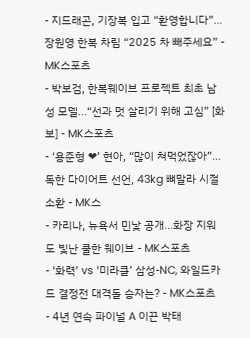- 지드래곤, 기장복 입고 “환영합니다”…장원영 한복 차림 “2025 차 빼주세요” - MK스포츠
- 박보검, 한복웨이브 프로젝트 최초 남성 모델...“선과 멋 살리기 위해 고심” [화보] - MK스포츠
- ‘용준형 ❤’ 현아, “많이 쳐먹었잖아”…독한 다이어트 선언, 43kg 뼈말라 시절 소환 - MK스
- 카리나, 뉴욕서 민낯 공개…화장 지워도 빛난 쿨한 웨이브 - MK스포츠
- ‘화력’ vs ‘미라클’ 삼성-NC, 와일드카드 결정전 대격돌 승자는? - MK스포츠
- 4년 연속 파이널 A 이끈 박태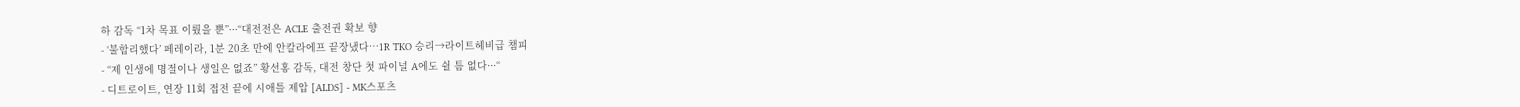하 감독 “1차 목표 이뤘을 뿐”···“대전전은 ACLE 출전권 확보 향
- ‘불합리했다’ 페레이라, 1분 20초 만에 안칼라에프 끝장냈다…1R TKO 승리→라이트헤비급 챔피
- “제 인생에 명절이나 생일은 없죠” 황선홍 감독, 대전 창단 첫 파이널 A에도 쉴 틈 없다···“
- 디트로이트, 연장 11회 접전 끝에 시애틀 제압 [ALDS] - MK스포츠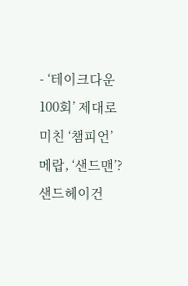- ‘테이크다운 100회’ 제대로 미친 ‘챔피언’ 메랍, ‘샌드맨’? 샌드헤이건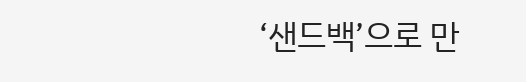‘샌드백’으로 만